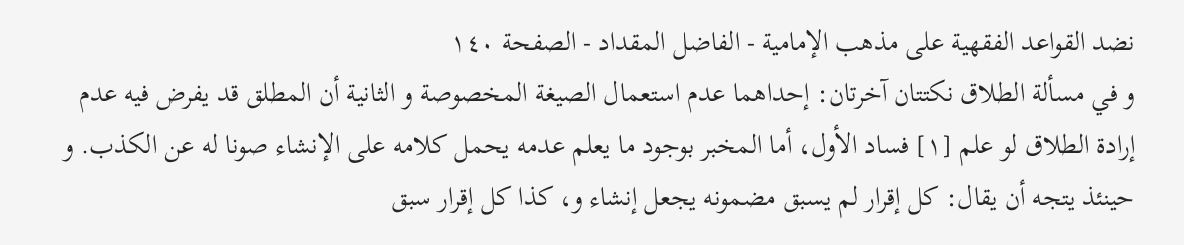نضد القواعد الفقهية على مذهب الإمامية - الفاضل المقداد - الصفحة ١٤٠
و في مسألة الطلاق نكتتان آخرتان: إحداهما عدم استعمال الصيغة المخصوصة و الثانية أن المطلق قد يفرض فيه عدم إرادة الطلاق لو علم [١] فساد الأول، أما المخبر بوجود ما يعلم عدمه يحمل كلامه على الإنشاء صونا له عن الكذب. و حينئذ يتجه أن يقال: كل إقرار لم يسبق مضمونه يجعل إنشاء و، كذا كل إقرار سبق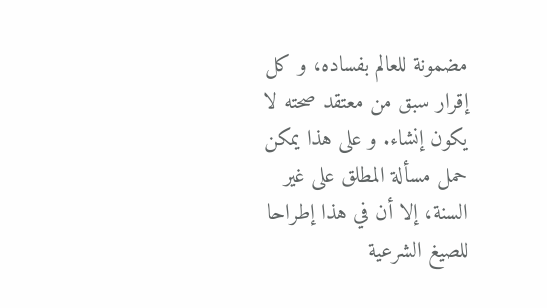مضمونة للعالم بفساده، و كل إقرار سبق من معتقد صحته لا يكون إنشاء. و على هذا يمكن حمل مسألة المطلق على غير السنة، إلا أن في هذا إطراحا للصيغ الشرعية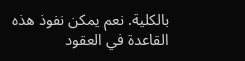بالكلية. نعم يمكن نفوذ هذه القاعدة في العقود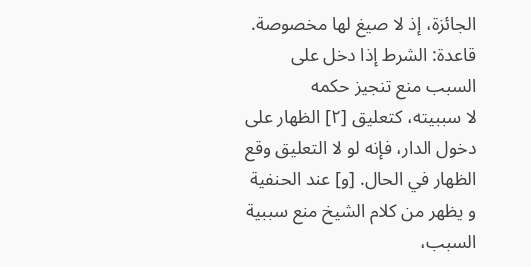الجائزة، إذ لا صيغ لها مخصوصة.
قاعدة: الشرط إذا دخل على السبب منع تنجيز حكمه
لا سببيته، كتعليق [٢] الظهار على دخول الدار، فإنه لو لا التعليق وقع الظهار في الحال. [و] عند الحنفية و يظهر من كلام الشيخ منع سببية السبب،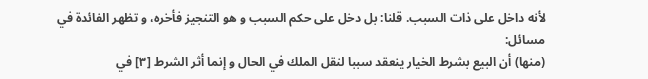لأنه داخل على ذات السبب. قلنا: بل دخل على حكم السبب و هو التنجيز فأخره، و تظهر الفائدة في مسائل:
(منها) أن البيع بشرط الخيار ينعقد سببا لنقل الملك في الحال و إنما أثر الشرط [٣] في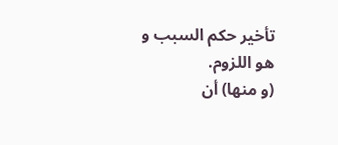تأخير حكم السبب و هو اللزوم.
(و منها) أن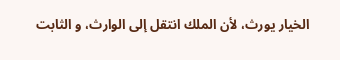الخيار يورث، لأن الملك انتقل إلى الوارث، و الثابت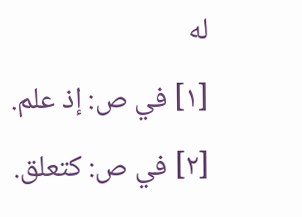له
[١] في ص: إذ علم.
[٢] في ص: كتعلق.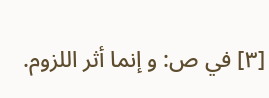[٣] في ص: و إنما أثر اللزوم.